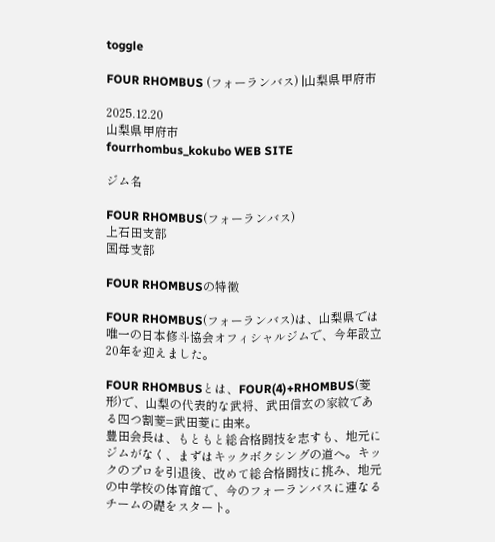toggle

FOUR RHOMBUS (フォーランバス) |山梨県甲府市

2025.12.20
山梨県甲府市
fourrhombus_kokubo WEB SITE

ジム名

FOUR RHOMBUS(フォーランバス)
上石田支部
国母支部

FOUR RHOMBUSの特徴

FOUR RHOMBUS(フォーランバス)は、山梨県では唯一の日本修斗協会オフィシャルジムで、今年設立20年を迎えました。

FOUR RHOMBUSとは、FOUR(4)+RHOMBUS(菱形)で、山梨の代表的な武将、武田信玄の家紋である四つ割菱=武田菱に由来。
豊田会長は、もともと総合格闘技を志すも、地元にジムがなく、まずはキックボクシングの道へ。キックのプロを引退後、改めて総合格闘技に挑み、地元の中学校の体育館で、今のフォーランバスに連なるチームの礎をスタート。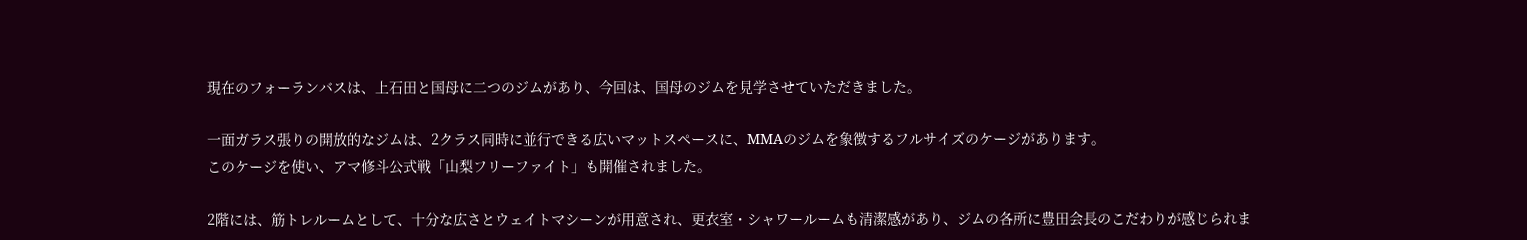現在のフォーランバスは、上石田と国母に二つのジムがあり、今回は、国母のジムを見学させていただきました。

一面ガラス張りの開放的なジムは、2クラス同時に並行できる広いマットスペースに、MMAのジムを象徴するフルサイズのケージがあります。
このケージを使い、アマ修斗公式戦「山梨フリーファイト」も開催されました。

2階には、筋トレルームとして、十分な広さとウェイトマシーンが用意され、更衣室・シャワールームも清潔感があり、ジムの各所に豊田会長のこだわりが感じられま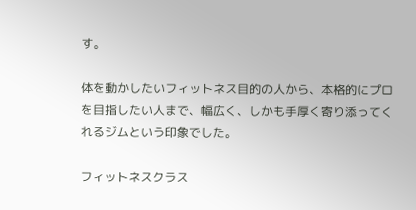す。

体を動かしたいフィットネス目的の人から、本格的にプロを目指したい人まで、幅広く、しかも手厚く寄り添ってくれるジムという印象でした。

フィットネスクラス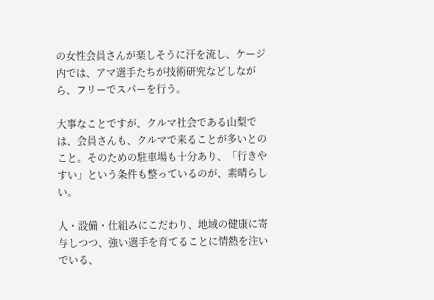の女性会員さんが楽しそうに汗を流し、ケージ内では、アマ選手たちが技術研究などしながら、フリーでスパーを行う。

大事なことですが、クルマ社会である山梨では、会員さんも、クルマで来ることが多いとのこと。そのための駐車場も十分あり、「行きやすい」という条件も整っているのが、素晴らしい。

人・設備・仕組みにこだわり、地域の健康に寄与しつつ、強い選手を育てることに情熱を注いでいる、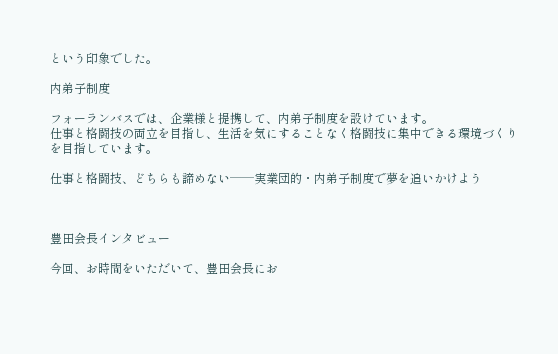という印象でした。

内弟子制度

フォーランバスでは、企業様と提携して、内弟子制度を設けています。
仕事と格闘技の両立を目指し、生活を気にすることなく格闘技に集中できる環境づくりを目指しています。

仕事と格闘技、どちらも諦めない──実業団的・内弟子制度で夢を追いかけよう



豊田会長インタビュー

今回、お時間をいただいて、豊田会長にお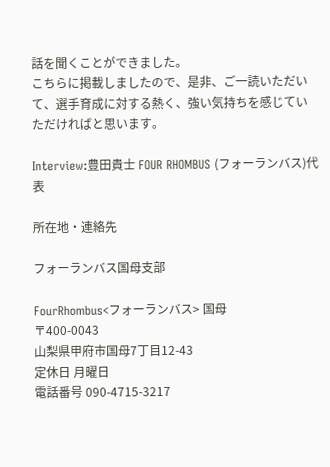話を聞くことができました。
こちらに掲載しましたので、是非、ご一読いただいて、選手育成に対する熱く、強い気持ちを感じていただければと思います。

Interview:豊田貴士 FOUR RHOMBUS (フォーランバス)代表

所在地・連絡先

フォーランバス国母支部

FourRhombus<フォーランバス> 国母
〒400-0043
山梨県甲府市国母7丁目12-43
定休日 月曜日
電話番号 090-4715-3217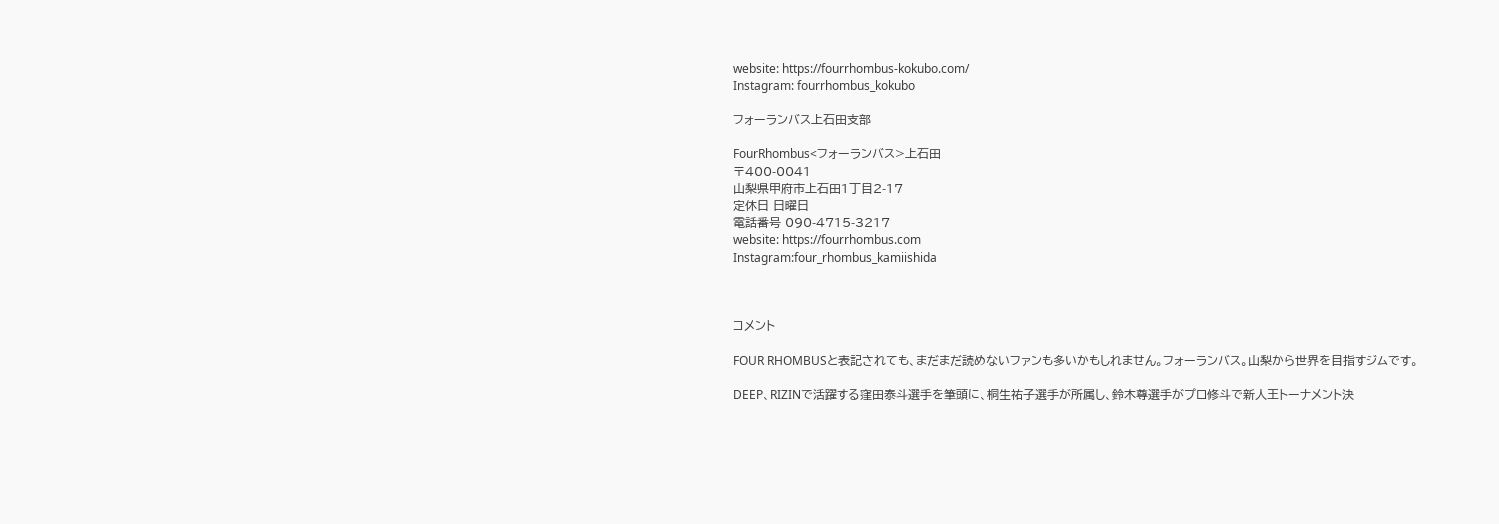website: https://fourrhombus-kokubo.com/
Instagram: fourrhombus_kokubo

フォーランバス上石田支部

FourRhombus<フォーランバス>上石田
〒400-0041
山梨県甲府市上石田1丁目2-17
定休日 日曜日
電話番号 090-4715-3217
website: https://fourrhombus.com
Instagram:four_rhombus_kamiishida



コメント

FOUR RHOMBUSと表記されても、まだまだ読めないファンも多いかもしれません。フォーランバス。山梨から世界を目指すジムです。

DEEP、RIZINで活躍する窪田泰斗選手を筆頭に、桐生祐子選手が所属し、鈴木尊選手がプロ修斗で新人王トーナメント決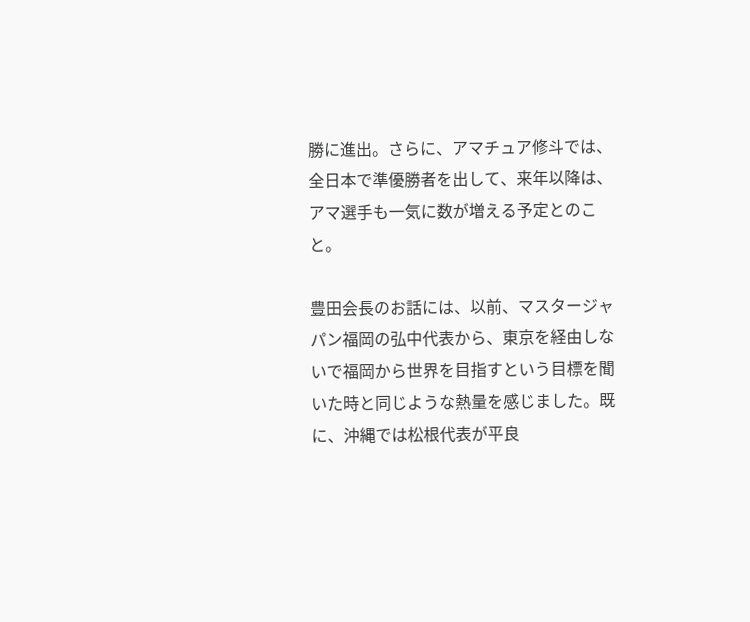勝に進出。さらに、アマチュア修斗では、全日本で準優勝者を出して、来年以降は、アマ選手も一気に数が増える予定とのこと。

豊田会長のお話には、以前、マスタージャパン福岡の弘中代表から、東京を経由しないで福岡から世界を目指すという目標を聞いた時と同じような熱量を感じました。既に、沖縄では松根代表が平良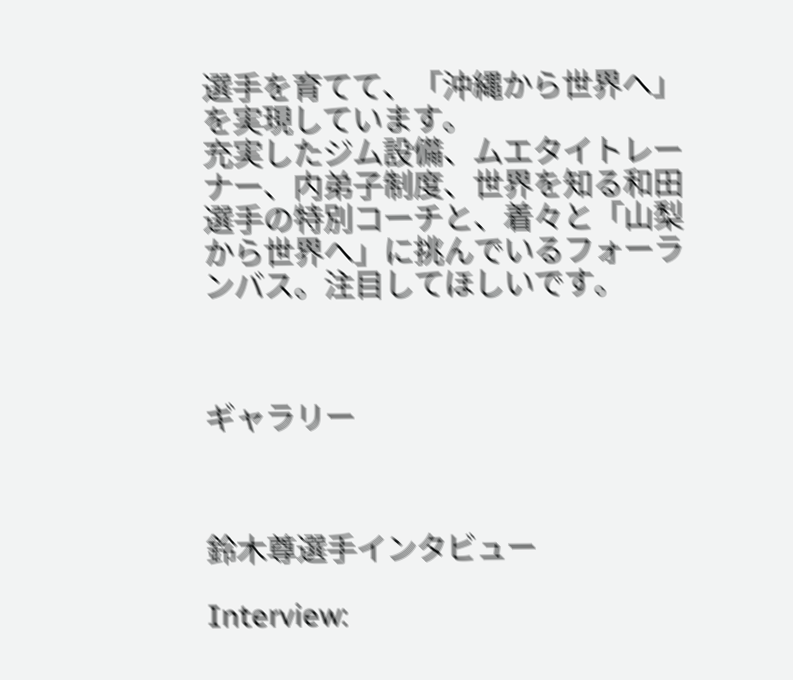選手を育てて、「沖縄から世界へ」を実現しています。
充実したジム設備、ムエタイトレーナー、内弟子制度、世界を知る和田選手の特別コーチと、着々と「山梨から世界へ」に挑んでいるフォーランバス。注目してほしいです。



ギャラリー



鈴木尊選手インタビュー

Interview: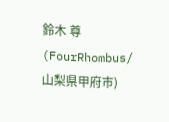鈴木 尊(FourRhombus/山梨県甲府市)